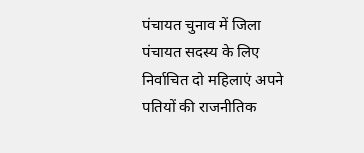पंचायत चुनाव में जिला पंचायत सदस्य के लिए निर्वाचित दो महिलाएं अपने पतियों की राजनीतिक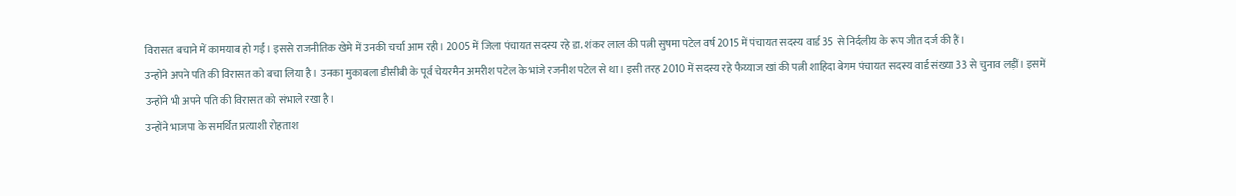विरासत बचाने में कामयाब हो गईं। इससे राजनीतिक खेमे में उनकी चर्चा आम रही। 2005 में जिला पंचायत सदस्य रहे डा. शंकर लाल की पत्नी सुषमा पटेल वर्ष 2015 में पंचायत सदस्य वार्ड 35 से निर्दलीय के रूप जीत दर्ज की हैं।
उन्होंने अपने पति की विरासत को बचा लिया है। उनका मुकाबला डीसीबी के पूर्व चेयरमैन अमरीश पटेल के भांजे रजनीश पटेल से था। इसी तरह 2010 में सदस्य रहे फैय्याज खां की पत्नी शाहिदा बेगम पंचायत सदस्य वार्ड संख्या 33 से चुनाव लड़ीं। इसमें उन्होंने भी अपने पति की विरासत को संभाले रखा है।
उन्होंने भाजपा के समर्थित प्रत्याशी रोहताश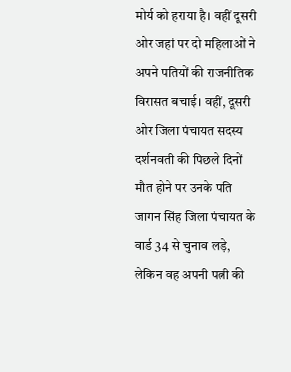मोर्य को हराया है। वहीं दूसरी ओर जहां पर दो महिलाओं ने अपने पतियों की राजनीतिक विरासत बचाई। वहीं, दूसरी ओर जिला पंचायत सदस्य दर्शनवती की पिछले दिनों मौत होने पर उनके पति जागन सिंह जिला पंचायत के वार्ड 34 से चुनाव लड़े, लेकिन वह अपनी पत्नी की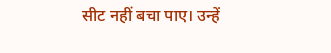सीट नहीं बचा पाए। उन्हें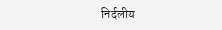निर्दलीय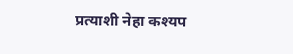प्रत्याशी नेहा कश्यप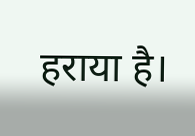हराया है।